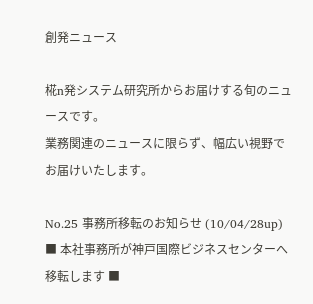創発ニュース

椛n発システム研究所からお届けする旬のニュースです。
業務関連のニュースに限らず、幅広い視野でお届けいたします。

No.25 事務所移転のお知らせ (10/04/28up)
■ 本社事務所が神戸国際ビジネスセンターへ移転します ■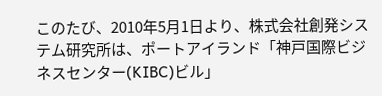このたび、2010年5月1日より、株式会社創発システム研究所は、ポートアイランド「神戸国際ビジネスセンター(KIBC)ビル」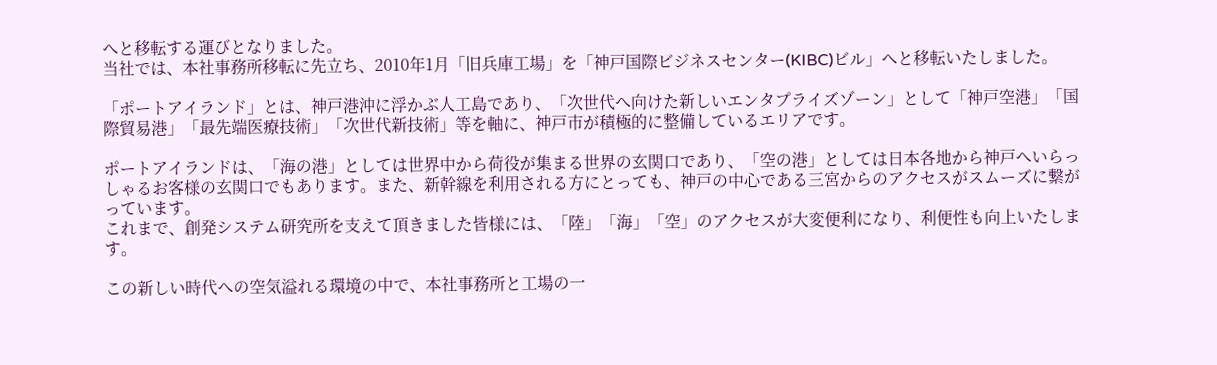へと移転する運びとなりました。
当社では、本社事務所移転に先立ち、2010年1月「旧兵庫工場」を「神戸国際ビジネスセンター(KIBC)ビル」へと移転いたしました。

「ポートアイランド」とは、神戸港沖に浮かぶ人工島であり、「次世代へ向けた新しいエンタプライズゾーン」として「神戸空港」「国際貿易港」「最先端医療技術」「次世代新技術」等を軸に、神戸市が積極的に整備しているエリアです。

ポートアイランドは、「海の港」としては世界中から荷役が集まる世界の玄関口であり、「空の港」としては日本各地から神戸へいらっしゃるお客様の玄関口でもあります。また、新幹線を利用される方にとっても、神戸の中心である三宮からのアクセスがスムーズに繋がっています。
これまで、創発システム研究所を支えて頂きました皆様には、「陸」「海」「空」のアクセスが大変便利になり、利便性も向上いたします。

この新しい時代への空気溢れる環境の中で、本社事務所と工場の一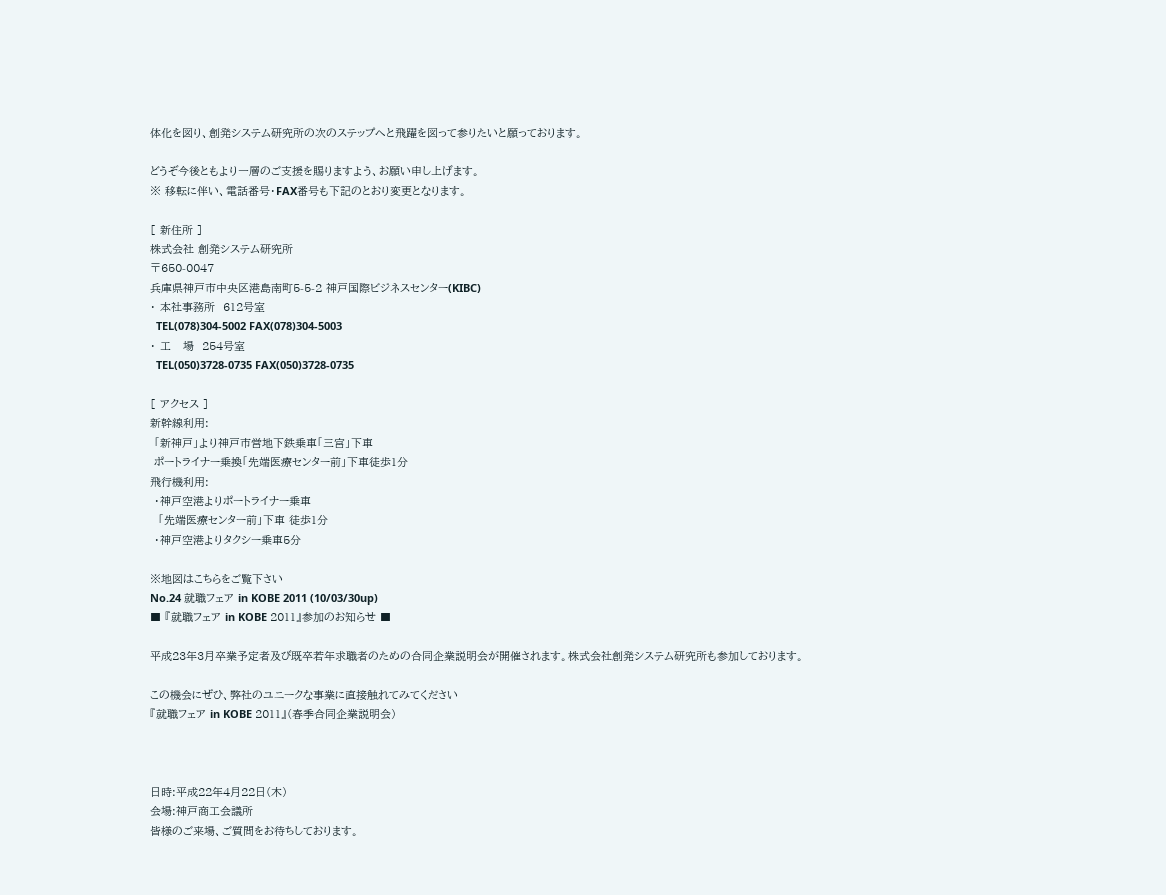体化を図り、創発システム研究所の次のステップへと飛躍を図って参りたいと願っております。

どうぞ今後ともより一層のご支援を賜りますよう、お願い申し上げます。
※ 移転に伴い、電話番号・FAX番号も下記のとおり変更となります。

[ 新住所 ]
株式会社 創発システム研究所
〒650-0047
兵庫県神戸市中央区港島南町5-5-2 神戸国際ビジネスセンター(KIBC)
・ 本社事務所  612号室
  TEL(078)304-5002 FAX(078)304-5003
・ 工   場  254号室
  TEL(050)3728-0735 FAX(050)3728-0735

[ アクセス ]
新幹線利用:
 「新神戸」より神戸市営地下鉄乗車「三宮」下車
 ポートライナー乗換「先端医療センター前」下車徒歩1分
飛行機利用:
 ・神戸空港よりポートライナー乗車
  「先端医療センター前」下車 徒歩1分
 ・神戸空港よりタクシー乗車5分

※地図はこちらをご覧下さい
No.24 就職フェア in KOBE 2011 (10/03/30up)
■ 『就職フェア in KOBE 2011』参加のお知らせ ■

平成23年3月卒業予定者及び既卒若年求職者のための合同企業説明会が開催されます。株式会社創発システム研究所も参加しております。

この機会にぜひ、弊社のユニークな事業に直接触れてみてください
『就職フェア in KOBE 2011』(春季合同企業説明会)



日時:平成22年4月22日(木)
会場:神戸商工会議所
皆様のご来場、ご質問をお待ちしております。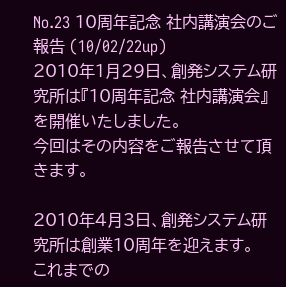No.23 10周年記念 社内講演会のご報告 (10/02/22up)
2010年1月29日、創発システム研究所は『10周年記念 社内講演会』を開催いたしました。
今回はその内容をご報告させて頂きます。

2010年4月3日、創発システム研究所は創業10周年を迎えます。
これまでの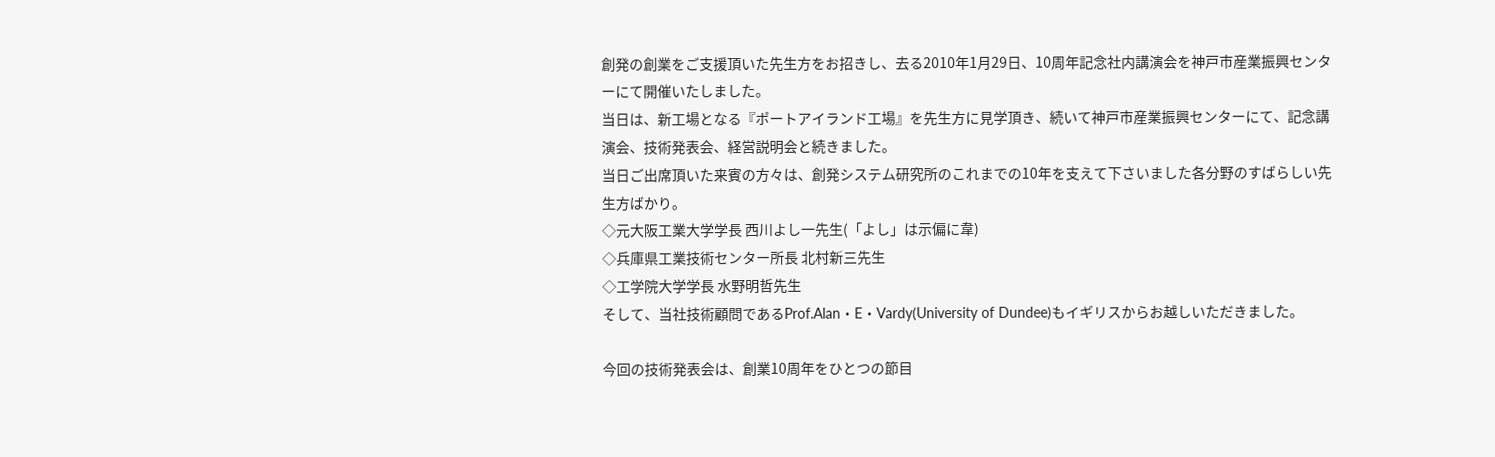創発の創業をご支援頂いた先生方をお招きし、去る2010年1月29日、10周年記念社内講演会を神戸市産業振興センターにて開催いたしました。
当日は、新工場となる『ポートアイランド工場』を先生方に見学頂き、続いて神戸市産業振興センターにて、記念講演会、技術発表会、経営説明会と続きました。
当日ご出席頂いた来賓の方々は、創発システム研究所のこれまでの10年を支えて下さいました各分野のすばらしい先生方ばかり。
◇元大阪工業大学学長 西川よし一先生(「よし」は示偏に韋)
◇兵庫県工業技術センター所長 北村新三先生
◇工学院大学学長 水野明哲先生
そして、当社技術顧問であるProf.Alan・E・Vardy(University of Dundee)もイギリスからお越しいただきました。

今回の技術発表会は、創業10周年をひとつの節目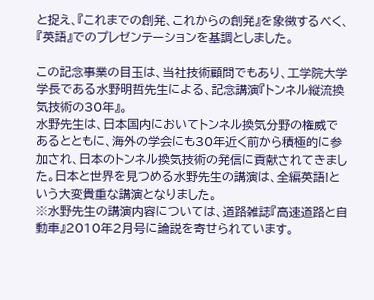と捉え、『これまでの創発、これからの創発』を象徴するべく、『英語』でのプレゼンテーションを基調としました。

この記念事業の目玉は、当社技術顧問でもあり、工学院大学学長である水野明哲先生による、記念講演『トンネル縦流換気技術の30年』。
水野先生は、日本国内においてトンネル換気分野の権威であるとともに、海外の学会にも30年近く前から積極的に参加され、日本のトンネル換気技術の発信に貢献されてきました。日本と世界を見つめる水野先生の講演は、全編英語!という大変貴重な講演となりました。
※水野先生の講演内容については、道路雑誌『高速道路と自動車』2010年2月号に論説を寄せられています。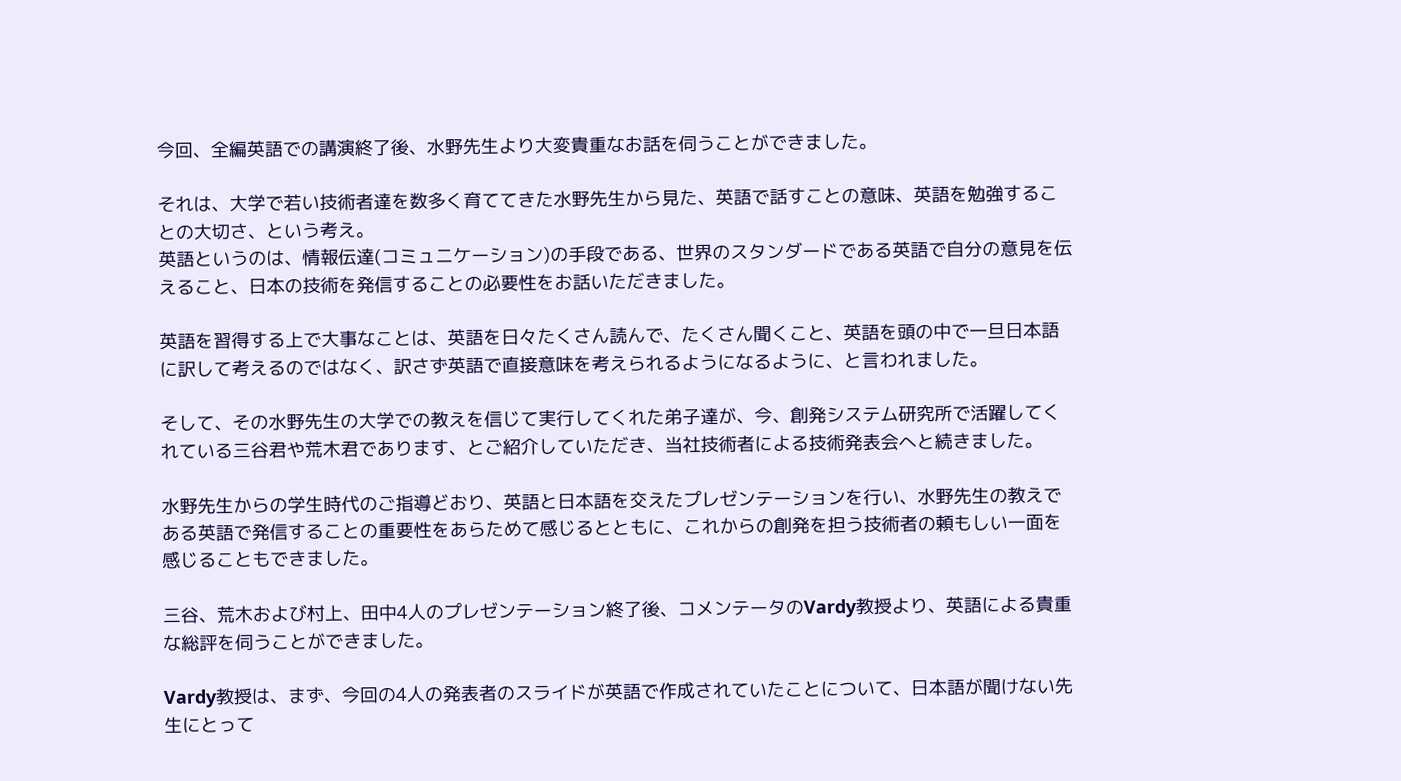今回、全編英語での講演終了後、水野先生より大変貴重なお話を伺うことができました。

それは、大学で若い技術者達を数多く育ててきた水野先生から見た、英語で話すことの意味、英語を勉強することの大切さ、という考え。
英語というのは、情報伝達(コミュニケーション)の手段である、世界のスタンダードである英語で自分の意見を伝えること、日本の技術を発信することの必要性をお話いただきました。

英語を習得する上で大事なことは、英語を日々たくさん読んで、たくさん聞くこと、英語を頭の中で一旦日本語に訳して考えるのではなく、訳さず英語で直接意味を考えられるようになるように、と言われました。

そして、その水野先生の大学での教えを信じて実行してくれた弟子達が、今、創発システム研究所で活躍してくれている三谷君や荒木君であります、とご紹介していただき、当社技術者による技術発表会へと続きました。

水野先生からの学生時代のご指導どおり、英語と日本語を交えたプレゼンテーションを行い、水野先生の教えである英語で発信することの重要性をあらためて感じるとともに、これからの創発を担う技術者の頼もしい一面を感じることもできました。

三谷、荒木および村上、田中4人のプレゼンテーション終了後、コメンテータのVardy教授より、英語による貴重な総評を伺うことができました。

Vardy教授は、まず、今回の4人の発表者のスライドが英語で作成されていたことについて、日本語が聞けない先生にとって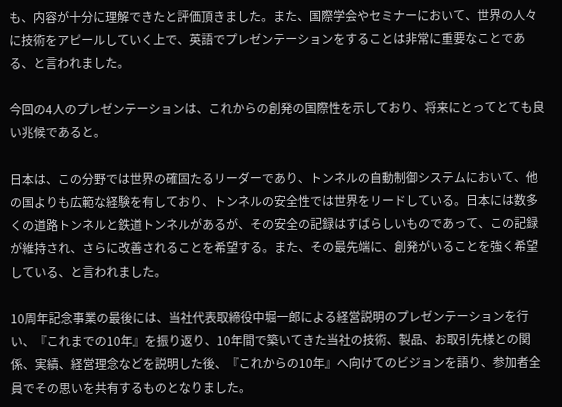も、内容が十分に理解できたと評価頂きました。また、国際学会やセミナーにおいて、世界の人々に技術をアピールしていく上で、英語でプレゼンテーションをすることは非常に重要なことである、と言われました。

今回の4人のプレゼンテーションは、これからの創発の国際性を示しており、将来にとってとても良い兆候であると。

日本は、この分野では世界の確固たるリーダーであり、トンネルの自動制御システムにおいて、他の国よりも広範な経験を有しており、トンネルの安全性では世界をリードしている。日本には数多くの道路トンネルと鉄道トンネルがあるが、その安全の記録はすばらしいものであって、この記録が維持され、さらに改善されることを希望する。また、その最先端に、創発がいることを強く希望している、と言われました。

10周年記念事業の最後には、当社代表取締役中堀一郎による経営説明のプレゼンテーションを行い、『これまでの10年』を振り返り、10年間で築いてきた当社の技術、製品、お取引先様との関係、実績、経営理念などを説明した後、『これからの10年』へ向けてのビジョンを語り、参加者全員でその思いを共有するものとなりました。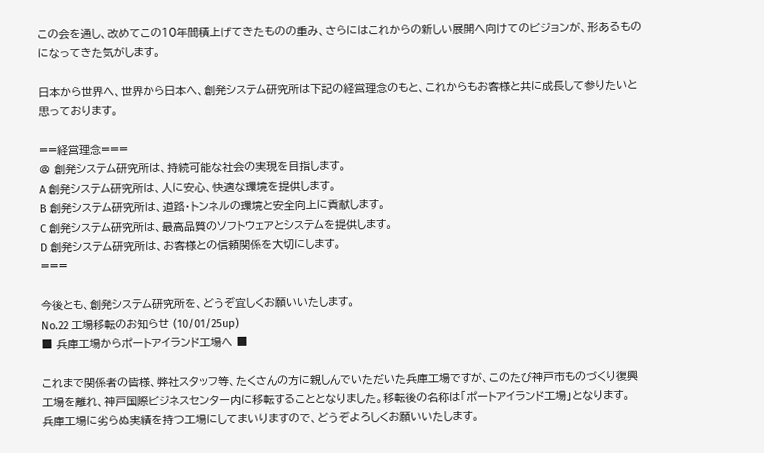この会を通し、改めてこの10年間積上げてきたものの重み、さらにはこれからの新しい展開へ向けてのビジョンが、形あるものになってきた気がします。

日本から世界へ、世界から日本へ、創発システム研究所は下記の経営理念のもと、これからもお客様と共に成長して参りたいと思っております。

==経営理念===
@ 創発システム研究所は、持続可能な社会の実現を目指します。
A 創発システム研究所は、人に安心、快適な環境を提供します。
B 創発システム研究所は、道路・トンネルの環境と安全向上に貢献します。
C 創発システム研究所は、最高品質のソフトウェアとシステムを提供します。
D 創発システム研究所は、お客様との信頼関係を大切にします。
===

今後とも、創発システム研究所を、どうぞ宜しくお願いいたします。
No.22 工場移転のお知らせ (10/01/25up)
■ 兵庫工場からポートアイランド工場へ ■

これまで関係者の皆様、弊社スタッフ等、たくさんの方に親しんでいただいた兵庫工場ですが、このたび神戸市ものづくり復興工場を離れ、神戸国際ビジネスセンター内に移転することとなりました。移転後の名称は「ポートアイランド工場」となります。
兵庫工場に劣らぬ実績を持つ工場にしてまいりますので、どうぞよろしくお願いいたします。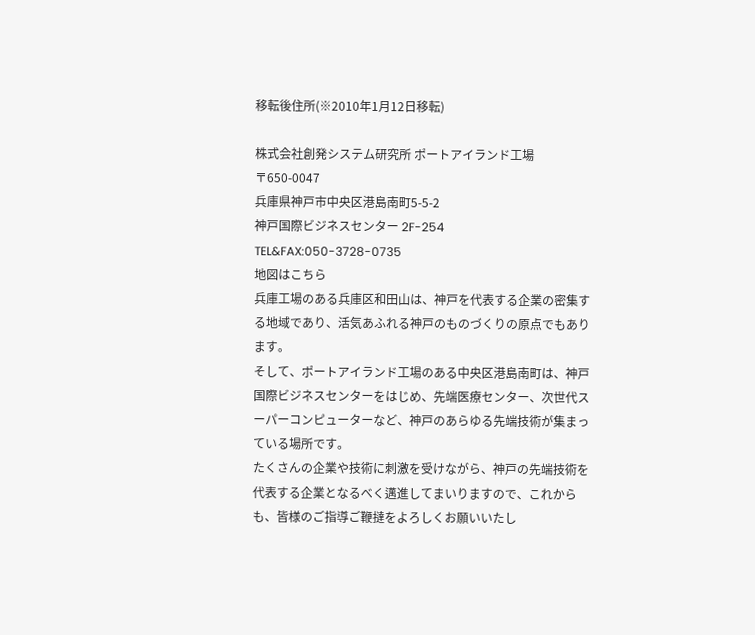移転後住所(※2010年1月12日移転)

株式会社創発システム研究所 ポートアイランド工場
〒650-0047
兵庫県神戸市中央区港島南町5-5-2
神戸国際ビジネスセンター 2F-254
TEL&FAX:050-3728-0735
地図はこちら
兵庫工場のある兵庫区和田山は、神戸を代表する企業の密集する地域であり、活気あふれる神戸のものづくりの原点でもあります。
そして、ポートアイランド工場のある中央区港島南町は、神戸国際ビジネスセンターをはじめ、先端医療センター、次世代スーパーコンピューターなど、神戸のあらゆる先端技術が集まっている場所です。
たくさんの企業や技術に刺激を受けながら、神戸の先端技術を代表する企業となるべく邁進してまいりますので、これからも、皆様のご指導ご鞭撻をよろしくお願いいたし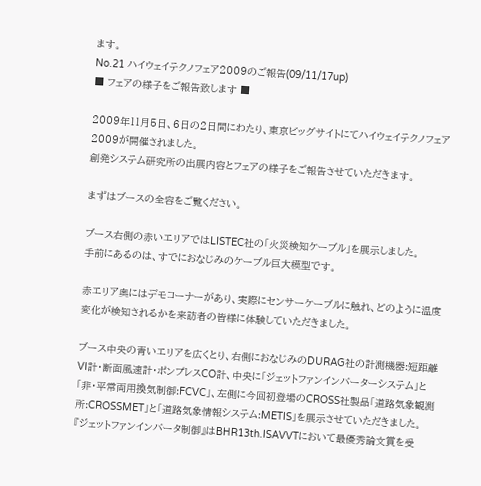ます。
No.21 ハイウェイテクノフェア2009のご報告(09/11/17up)
■ フェアの様子をご報告致します ■

2009年11月5日、6日の2日間にわたり、東京ビッグサイトにてハイウェイテクノフェア2009が開催されました。
創発システム研究所の出展内容とフェアの様子をご報告させていただきます。

まずはブースの全容をご覧ください。

ブース右側の赤いエリアではLISTEC社の「火災検知ケーブル」を展示しました。
手前にあるのは、すでにおなじみのケーブル巨大模型です。

赤エリア奥にはデモコーナーがあり、実際にセンサーケーブルに触れ、どのように温度変化が検知されるかを来訪者の皆様に体験していただきました。

ブース中央の青いエリアを広くとり、右側におなじみのDURAG社の計測機器:短距離VI計・断面風速計・ポンプレスCO計、中央に「ジェットファンインバーターシステム」と「非・平常両用換気制御:FCVC」、左側に今回初登場のCROSS社製品「道路気象観測所:CROSSMET」と「道路気象情報システム:METIS」を展示させていただきました。
『ジェットファンインバータ制御』はBHR13th.ISAVVTにおいて最優秀論文賞を受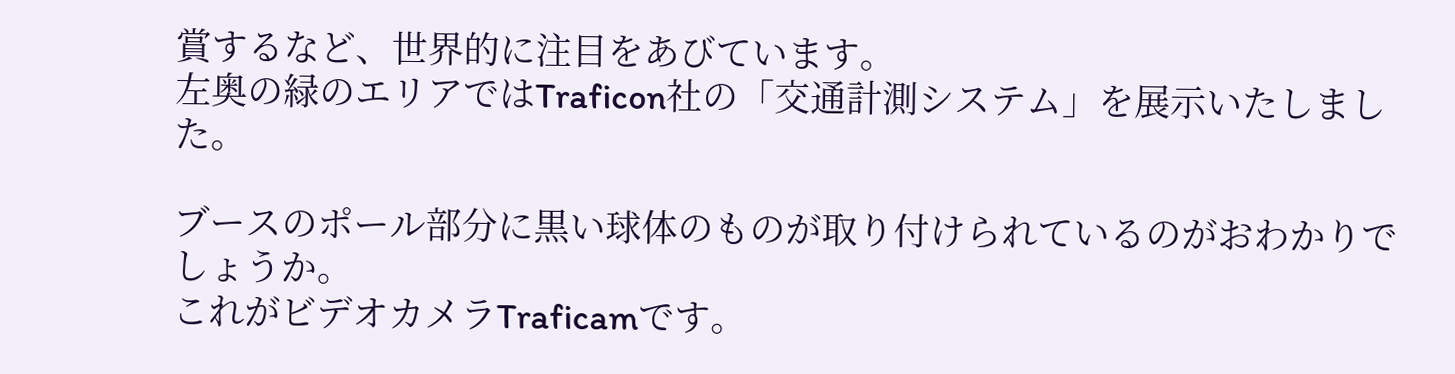賞するなど、世界的に注目をあびています。
左奥の緑のエリアではTraficon社の「交通計測システム」を展示いたしました。

ブースのポール部分に黒い球体のものが取り付けられているのがおわかりでしょうか。
これがビデオカメラTraficamです。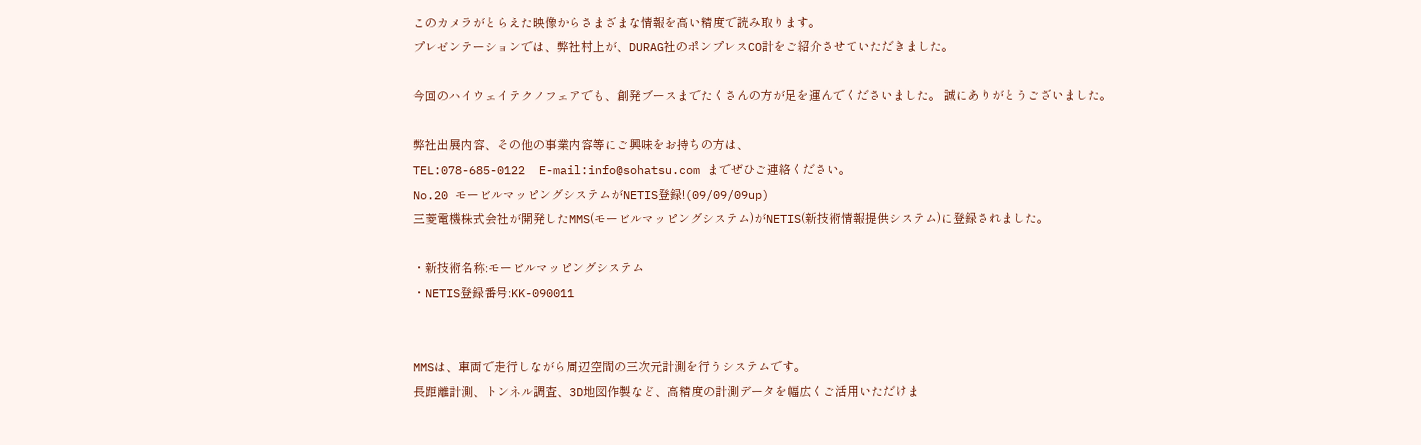このカメラがとらえた映像からさまざまな情報を高い精度で読み取ります。
プレゼンテーションでは、弊社村上が、DURAG社のポンプレスCO計をご紹介させていただきました。

今回のハイウェイテクノフェアでも、創発ブースまでたくさんの方が足を運んでくださいました。 誠にありがとうございました。

弊社出展内容、その他の事業内容等にご興味をお持ちの方は、
TEL:078-685-0122  E-mail:info@sohatsu.com までぜひご連絡ください。
No.20 モービルマッピングシステムがNETIS登録!(09/09/09up)
三菱電機株式会社が開発したMMS(モービルマッピングシステム)がNETIS(新技術情報提供システム)に登録されました。

・新技術名称:モービルマッピングシステム
・NETIS登録番号:KK-090011


MMSは、車両で走行しながら周辺空間の三次元計測を行うシステムです。
長距離計測、トンネル調査、3D地図作製など、高精度の計測データを幅広くご活用いただけま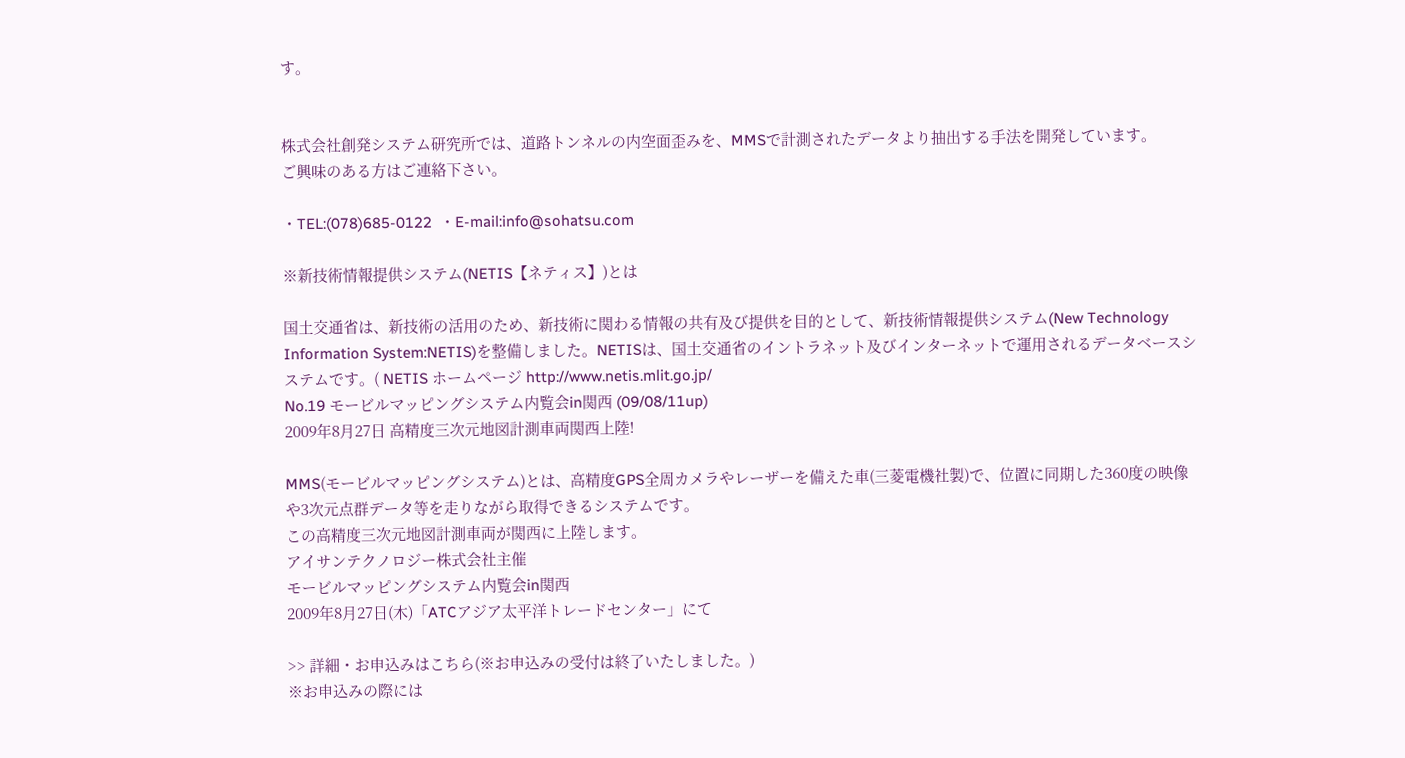す。


株式会社創発システム研究所では、道路トンネルの内空面歪みを、MMSで計測されたデータより抽出する手法を開発しています。
ご興味のある方はご連絡下さい。

・TEL:(078)685-0122  ・E-mail:info@sohatsu.com

※新技術情報提供システム(NETIS【ネティス】)とは

国土交通省は、新技術の活用のため、新技術に関わる情報の共有及び提供を目的として、新技術情報提供システム(New Technology Information System:NETIS)を整備しました。NETISは、国土交通省のイントラネット及びインターネットで運用されるデータベースシステムです。( NETIS ホームページ http://www.netis.mlit.go.jp/
No.19 モービルマッピングシステム内覧会in関西 (09/08/11up)
2009年8月27日 高精度三次元地図計測車両関西上陸!

MMS(モービルマッピングシステム)とは、高精度GPS全周カメラやレーザーを備えた車(三菱電機社製)で、位置に同期した360度の映像や3次元点群データ等を走りながら取得できるシステムです。
この高精度三次元地図計測車両が関西に上陸します。
アイサンテクノロジー株式会社主催
モービルマッピングシステム内覧会in関西
2009年8月27日(木)「ATCアジア太平洋トレードセンター」にて

>> 詳細・お申込みはこちら(※お申込みの受付は終了いたしました。)
※お申込みの際には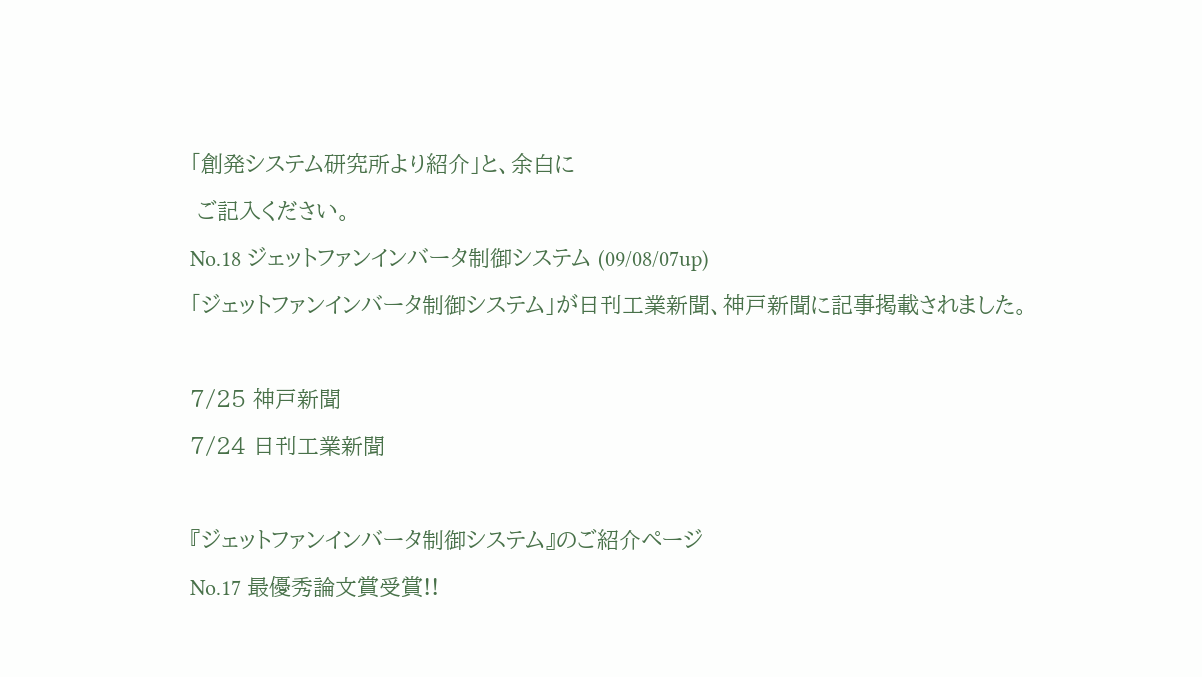「創発システム研究所より紹介」と、余白に
 ご記入ください。
No.18 ジェットファンインバータ制御システム (09/08/07up)
「ジェットファンインバータ制御システム」が日刊工業新聞、神戸新聞に記事掲載されました。

7/25 神戸新聞
7/24 日刊工業新聞

『ジェットファンインバータ制御システム』のご紹介ページ
No.17 最優秀論文賞受賞!!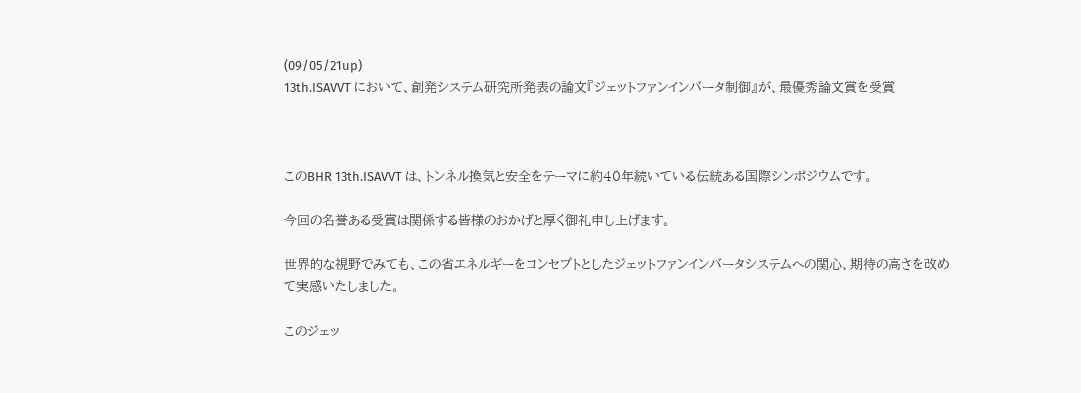(09/05/21up)
13th.ISAVVT において、創発システム研究所発表の論文『ジェットファンインバータ制御』が、最優秀論文賞を受賞



このBHR 13th.ISAVVT は、トンネル換気と安全をテーマに約40年続いている伝統ある国際シンポジウムです。

今回の名誉ある受賞は関係する皆様のおかげと厚く御礼申し上げます。

世界的な視野でみても、この省エネルギーをコンセプトとしたジェットファンインバータシステムへの関心、期待の高さを改めて実感いたしました。

このジェッ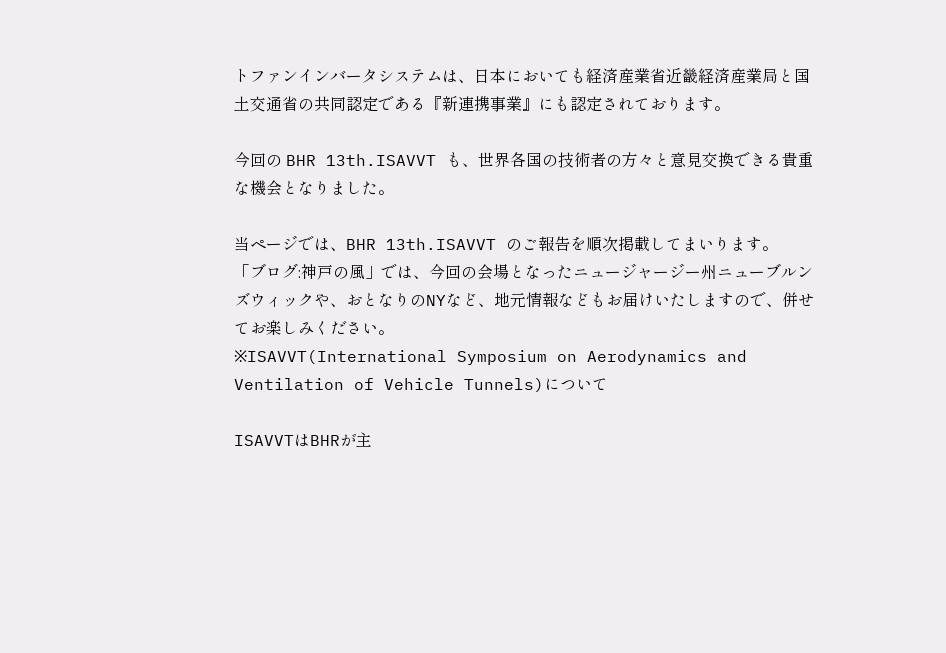トファンインバータシステムは、日本においても経済産業省近畿経済産業局と国土交通省の共同認定である『新連携事業』にも認定されております。

今回の BHR 13th.ISAVVT も、世界各国の技術者の方々と意見交換できる貴重な機会となりました。

当ページでは、BHR 13th.ISAVVT のご報告を順次掲載してまいります。
「ブログ:神戸の風」では、今回の会場となったニュージャージー州ニューブルンズウィックや、おとなりのNYなど、地元情報などもお届けいたしますので、併せてお楽しみください。
※ISAVVT(International Symposium on Aerodynamics and Ventilation of Vehicle Tunnels)について

ISAVVTはBHRが主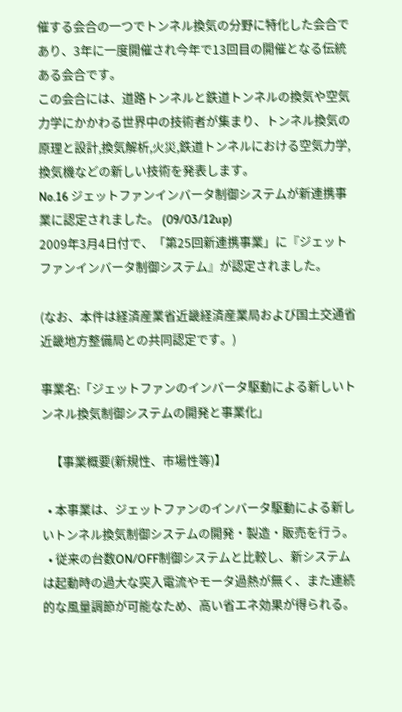催する会合の一つでトンネル換気の分野に特化した会合であり、3年に一度開催され今年で13回目の開催となる伝統ある会合です。
この会合には、道路トンネルと鉄道トンネルの換気や空気力学にかかわる世界中の技術者が集まり、トンネル換気の原理と設計,換気解析,火災,鉄道トンネルにおける空気力学,換気機などの新しい技術を発表します。
No.16 ジェットファンインバータ制御システムが新連携事業に認定されました。 (09/03/12up)
2009年3月4日付で、「第25回新連携事業」に『ジェットファンインバータ制御システム』が認定されました。

(なお、本件は経済産業省近畿経済産業局および国土交通省近畿地方整備局との共同認定です。)

事業名:「ジェットファンのインバータ駆動による新しいトンネル換気制御システムの開発と事業化」

   【事業概要(新規性、市場性等)】

  • 本事業は、ジェットファンのインバータ駆動による新しいトンネル換気制御システムの開発・製造・販売を行う。
  • 従来の台数ON/OFF制御システムと比較し、新システムは起動時の過大な突入電流やモータ過熱が無く、また連続的な風量調節が可能なため、高い省エネ効果が得られる。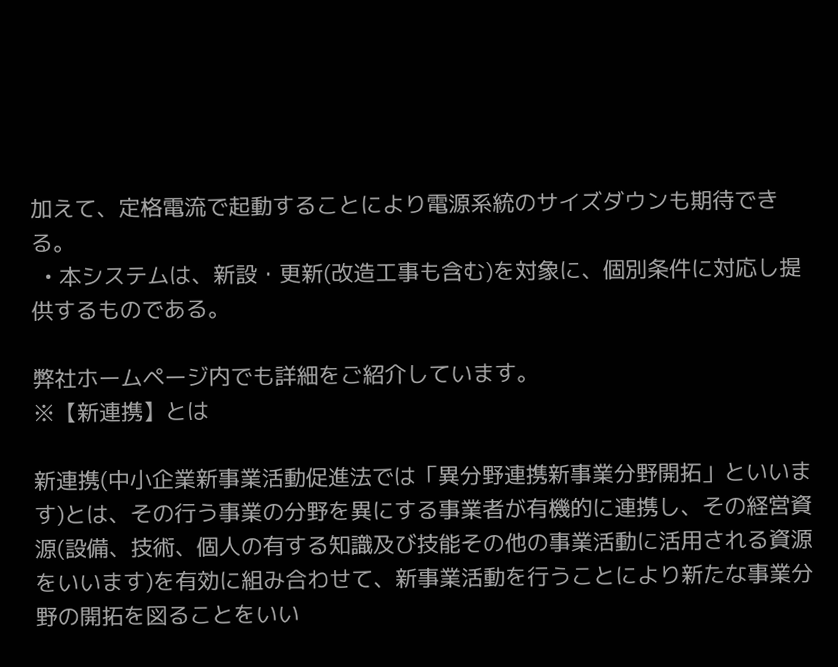加えて、定格電流で起動することにより電源系統のサイズダウンも期待できる。
  • 本システムは、新設・更新(改造工事も含む)を対象に、個別条件に対応し提供するものである。

弊社ホームページ内でも詳細をご紹介しています。
※【新連携】とは

新連携(中小企業新事業活動促進法では「異分野連携新事業分野開拓」といいます)とは、その行う事業の分野を異にする事業者が有機的に連携し、その経営資源(設備、技術、個人の有する知識及び技能その他の事業活動に活用される資源をいいます)を有効に組み合わせて、新事業活動を行うことにより新たな事業分野の開拓を図ることをいい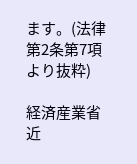ます。(法律第2条第7項 より抜粋)

経済産業省近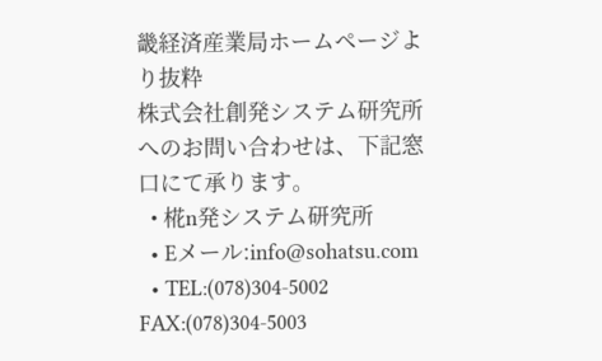畿経済産業局ホームページより抜粋
株式会社創発システム研究所へのお問い合わせは、下記窓口にて承ります。
  • 椛n発システム研究所
  • Eメール:info@sohatsu.com
  • TEL:(078)304-5002  FAX:(078)304-5003